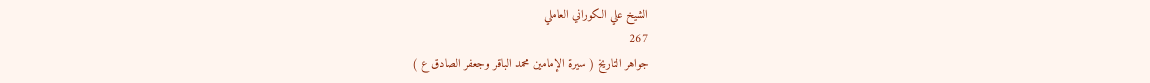الشيخ علي الكوراني العاملي
267
جواهر التاريخ ( سيرة الإمامين محمد الباقر وجعفر الصادق ع )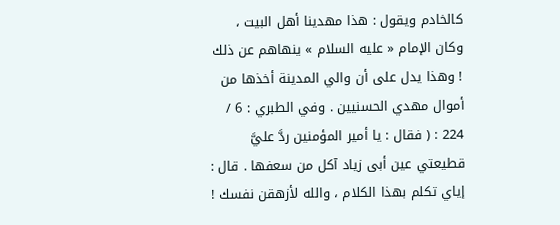كالخادم ويقول : هذا مهدينا أهل البيت ، وكان الإمام « عليه السلام » ينهاهم عن ذلك ! وهذا يدل على أن والي المدينة أخذها من أموال مهدي الحسنيين . وفي الطبري : 6 / 224 : ( فقال : يا أمير المؤمنين ردَّ عليَّ قطيعتي عين أبى زياد آكل من سعفها . قال : إياي تكلم بهذا الكلام ، والله لأزهقن نفسك !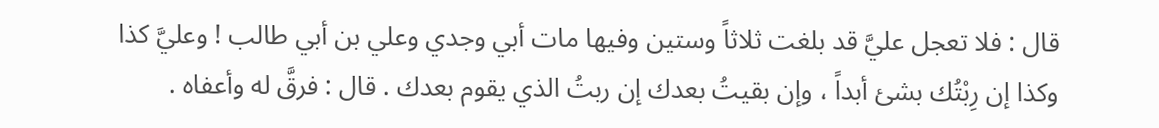قال : فلا تعجل عليَّ قد بلغت ثلاثاً وستين وفيها مات أبي وجدي وعلي بن أبي طالب ! وعليَّ كذا وكذا إن رِبْتُك بشئ أبداً ، وإن بقيتُ بعدك إن ربتُ الذي يقوم بعدك . قال : فرقَّ له وأعفاه .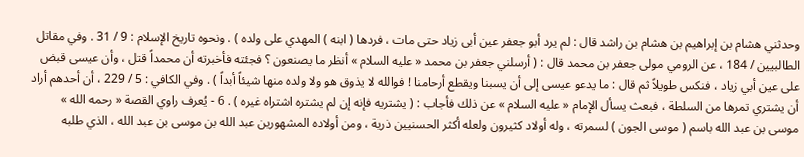وحدثني هشام بن إبراهيم بن هشام بن راشد قال : لم يرد أبو جعفر عين أبى زياد حتى مات ، فردها ( ابنه ) المهدي على ولده ) . ونحوه تاريخ الإسلام : 9 / 31 . وفي مقاتل الطالبيين / 184 ، عن الرومي مولى جعفر بن محمد قال : ( أرسلني جعفر بن محمد « عليه السلام » أنظر ما يصنعون ؟ فجئته فأخبرته أن محمداً قتل ، وأن عيسى قبض على عين أبي زياد ، فنكس طويلاً ثم قال : ما يدعو عيسى إلى أن يسبنا ويقطع أرحامنا ! فوالله لا يذوق هو ولا ولده منها شيئاً أبداً ) . وفي الكافي : 5 / 229 ، أن أحدهم أراد أن يشتري تمرها من السلطة ، فبعث يسأل الإمام « عليه السلام » عن ذلك فأجاب : ( يشتريه فإنه إن لم يشتره اشتراه غيره ) . 6 - يُعرف راوي القصة « رحمه الله » موسى بن عبد الله باسم ( موسى الجون ) لسمرته ، وله أولاد كثيرون ولعله أكثر الحسنيين ذرية ، ومن أولاده المشهورين عبد الله بن موسى بن عبد الله ، الذي طلبه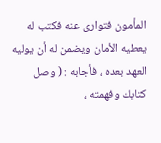المأمون فتوارى عنه فكتب له يعطيه الأمان ويضمن له أن يوليه العهد بعده ، فأجابه : ( وصل كتابك وفهمته ،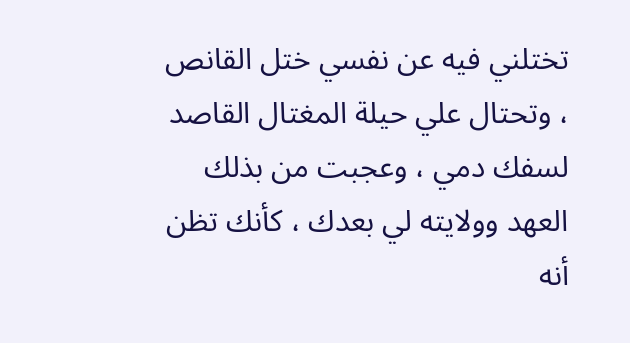تختلني فيه عن نفسي ختل القانص ، وتحتال علي حيلة المغتال القاصد لسفك دمي ، وعجبت من بذلك العهد وولايته لي بعدك ، كأنك تظن أنه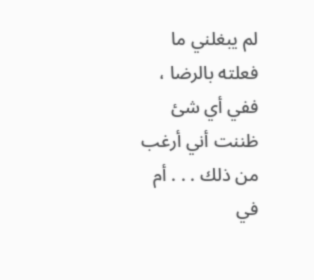لم يبغلني ما فعلته بالرضا ، ففي أي شئ ظننت أني أرغب من ذلك . . . أم في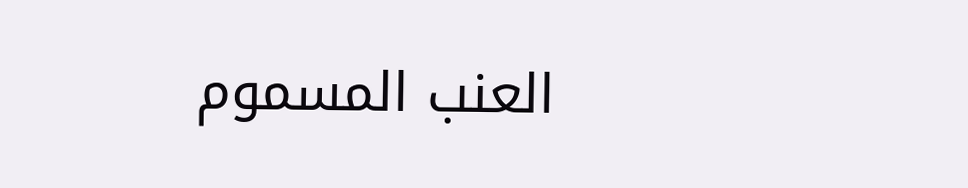العنب المسموم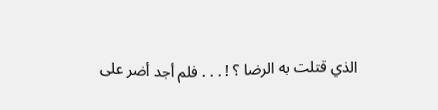الذي قتلت به الرضا ؟ ! . . . فلم أجد أضر على